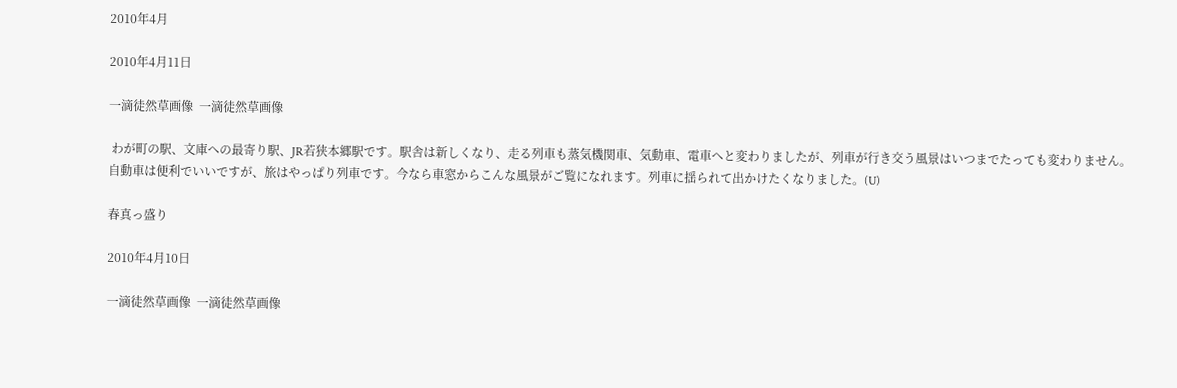2010年4月

2010年4月11日

一滴徒然草画像  一滴徒然草画像

 わが町の駅、文庫への最寄り駅、JR若狭本郷駅です。駅舎は新しくなり、走る列車も蒸気機関車、気動車、電車へと変わりましたが、列車が行き交う風景はいつまでたっても変わりません。自動車は便利でいいですが、旅はやっぱり列車です。今なら車窓からこんな風景がご覧になれます。列車に揺られて出かけたくなりました。(U)

春真っ盛り

2010年4月10日

一滴徒然草画像  一滴徒然草画像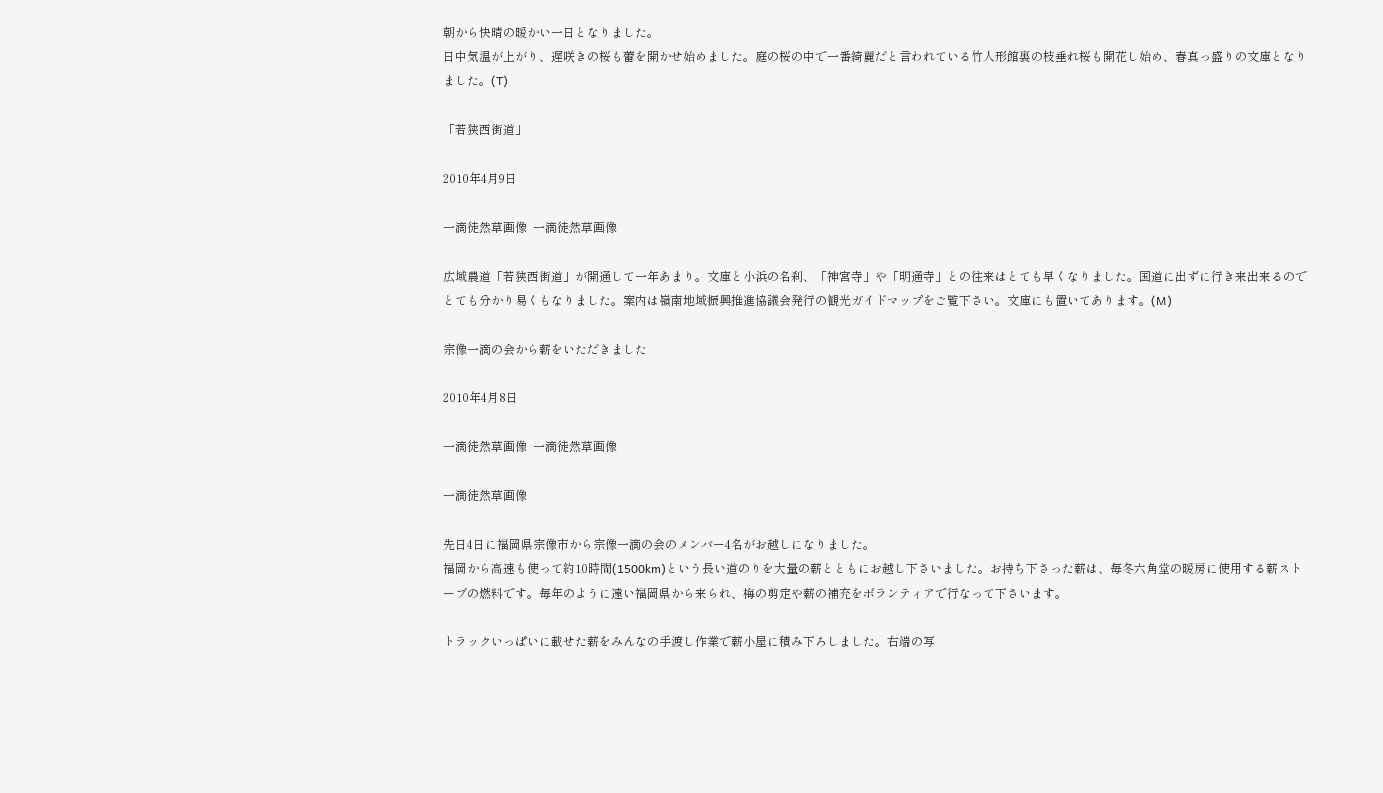朝から快晴の暖かい一日となりました。
日中気温が上がり、遅咲きの桜も蕾を開かせ始めました。庭の桜の中で一番綺麗だと言われている竹人形館裏の枝垂れ桜も開花し始め、春真っ盛りの文庫となりました。(T)

「若狭西街道」

2010年4月9日

一滴徒然草画像  一滴徒然草画像

広域農道「若狭西街道」が開通して一年あまり。文庫と小浜の名刹、「神宮寺」や「明通寺」との往来はとても早くなりました。国道に出ずに行き来出来るのでとても分かり易くもなりました。案内は嶺南地域振興推進協議会発行の観光ガイドマップをご覧下さい。文庫にも置いてあります。(M)

宗像一滴の会から薪をいただきました

2010年4月8日

一滴徒然草画像  一滴徒然草画像

一滴徒然草画像

先日4日に福岡県宗像市から宗像一滴の会のメンバー4名がお越しになりました。
福岡から高速も使って約10時間(1500km)という長い道のりを大量の薪とともにお越し下さいました。お持ち下さった薪は、毎冬六角堂の暖房に使用する薪ストーブの燃料です。毎年のように遠い福岡県から来られ、梅の剪定や薪の補充をボランティアで行なって下さいます。

トラックいっぱいに載せた薪をみんなの手渡し作業で薪小屋に積み下ろしました。右端の写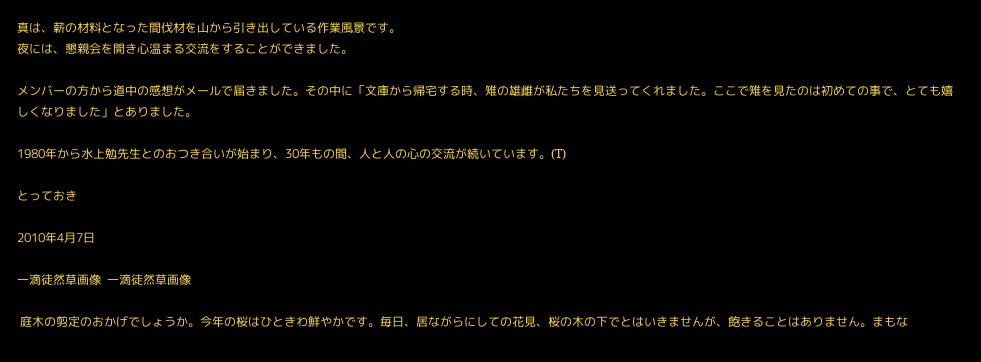真は、薪の材料となった間伐材を山から引き出している作業風景です。
夜には、懇親会を開き心温まる交流をすることができました。

メンバーの方から道中の感想がメールで届きました。その中に「文庫から帰宅する時、雉の雄雌が私たちを見送ってくれました。ここで雉を見たのは初めての事で、とても嬉しくなりました」とありました。

1980年から水上勉先生とのおつき合いが始まり、30年もの間、人と人の心の交流が続いています。(T)

とっておき

2010年4月7日

一滴徒然草画像  一滴徒然草画像

 庭木の剪定のおかげでしょうか。今年の桜はひときわ鮮やかです。毎日、居ながらにしての花見、桜の木の下でとはいきませんが、飽きることはありません。まもな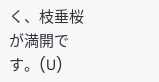く、枝垂桜が満開です。(U)